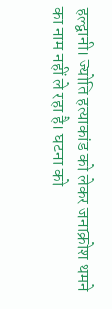हल्द्वानी। ज्योति हत्याकांड को लेकर जनाक्रोश थमने का नाम नहीं ले रहा है। घटना को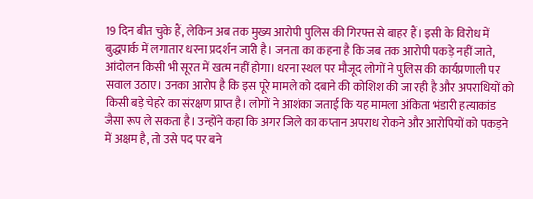19 दिन बीत चुके हैं, लेकिन अब तक मुख्य आरोपी पुलिस की गिरफ्त से बाहर हैं। इसी के विरोध में बुद्धपार्क में लगातार धरना प्रदर्शन जारी है। जनता का कहना है कि जब तक आरोपी पकड़े नहीं जाते, आंदोलन किसी भी सूरत में खत्म नहीं होगा। धरना स्थल पर मौजूद लोगों ने पुलिस की कार्यप्रणाली पर सवाल उठाए। उनका आरोप है कि इस पूरे मामले को दबाने की कोशिश की जा रही है और अपराधियों को किसी बड़े चेहरे का संरक्षण प्राप्त है। लोगों ने आशंका जताई कि यह मामला अंकिता भंडारी हत्याकांड जैसा रूप ले सकता है। उन्होंने कहा कि अगर जिले का कप्तान अपराध रोकने और आरोपियों को पकड़ने में अक्षम है, तो उसे पद पर बने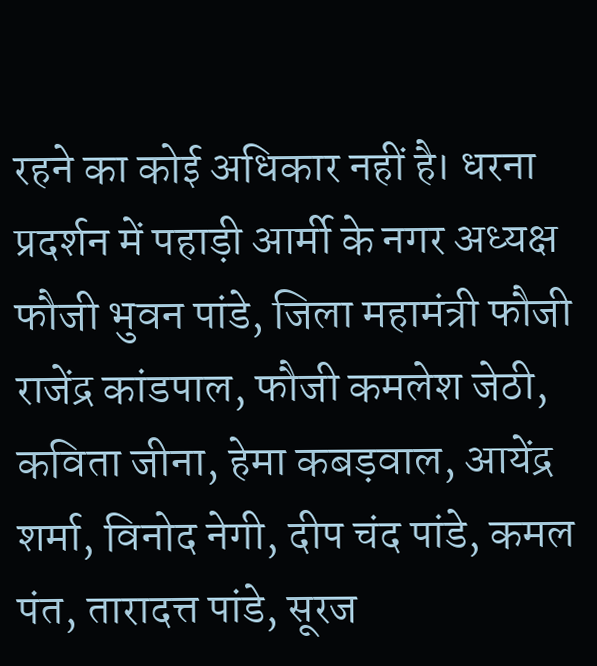रहने का कोई अधिकार नहीं है। धरना प्रदर्शन में पहाड़ी आर्मी के नगर अध्यक्ष फौजी भुवन पांडे, जिला महामंत्री फौजी राजेंद्र कांडपाल, फौजी कमलेश जेठी, कविता जीना, हेमा कबड़वाल, आयेंद्र शर्मा, विनोद नेगी, दीप चंद पांडे, कमल पंत, तारादत्त पांडे, सूरज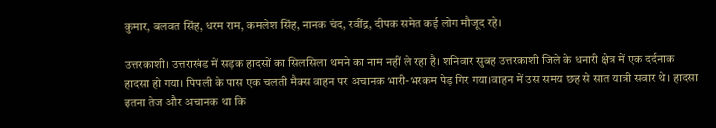कुमार, बलवत सिंह, धरम राम, कमलेश सिंह, नानक चंद, रवींद्र, दीपक समेत कई लोग मौजूद रहे।

उत्तरकाशी। उत्तराखंड में सड़क हादसों का सिलसिला थमने का नाम नहीं ले रहा है। शनिवार सुबह उत्तरकाशी जिले के धनारी क्षेत्र में एक दर्दनाक हादसा हो गया। पिपली के पास एक चलती मैक्स वाहन पर अचानक भारी-भरकम पेड़ गिर गया।वाहन में उस समय छह से सात यात्री सवार थे। हादसा इतना तेज और अचानक था कि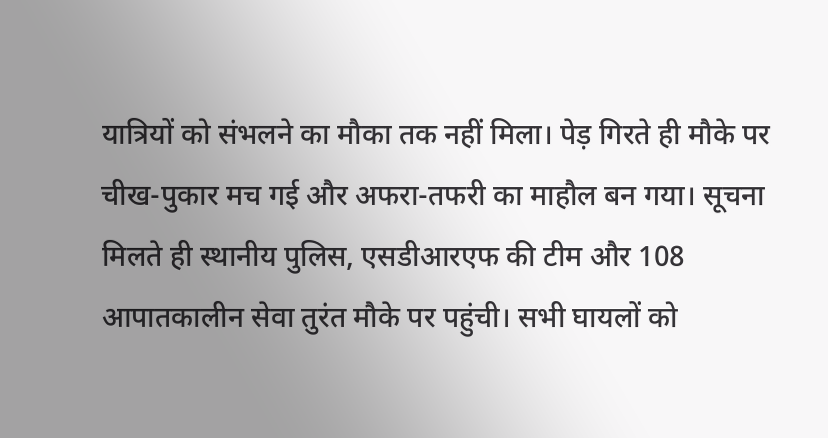यात्रियों को संभलने का मौका तक नहीं मिला। पेड़ गिरते ही मौके पर चीख-पुकार मच गई और अफरा-तफरी का माहौल बन गया। सूचना मिलते ही स्थानीय पुलिस, एसडीआरएफ की टीम और 108 आपातकालीन सेवा तुरंत मौके पर पहुंची। सभी घायलों को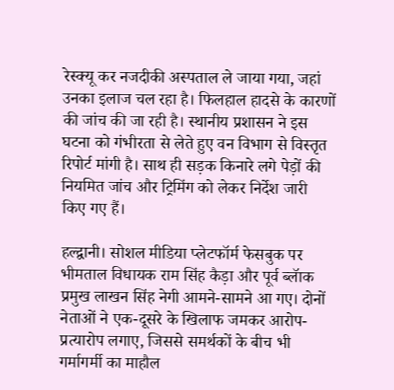रेस्क्यू कर नजदीकी अस्पताल ले जाया गया, जहां उनका इलाज चल रहा है। फिलहाल हादसे के कारणों की जांच की जा रही है। स्थानीय प्रशासन ने इस घटना को गंभीरता से लेते हुए वन विभाग से विस्तृत रिपोर्ट मांगी है। साथ ही सड़क किनारे लगे पेड़ों की नियमित जांच और ट्रिमिंग को लेकर निर्देश जारी किए गए हैं।

हल्द्वानी। सोशल मीडिया प्लेटफॉर्म फेसबुक पर भीमताल विधायक राम सिंह कैड़ा और पूर्व ब्लॅाक प्रमुख लाखन सिंह नेगी आमने-सामने आ गए। दोनों नेताओं ने एक-दूसरे के खिलाफ जमकर आरोप-प्रत्यारोप लगाए, जिससे समर्थकों के बीच भी गर्मागर्मी का माहौल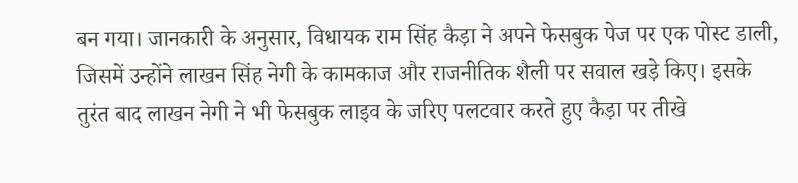बन गया। जानकारी के अनुसार, विधायक राम सिंह कैड़ा ने अपने फेसबुक पेज पर एक पोस्ट डाली, जिसमें उन्होंने लाखन सिंह नेगी के कामकाज और राजनीतिक शैली पर सवाल खड़े किए। इसके तुरंत बाद लाखन नेगी ने भी फेसबुक लाइव के जरिए पलटवार करते हुए कैड़ा पर तीखे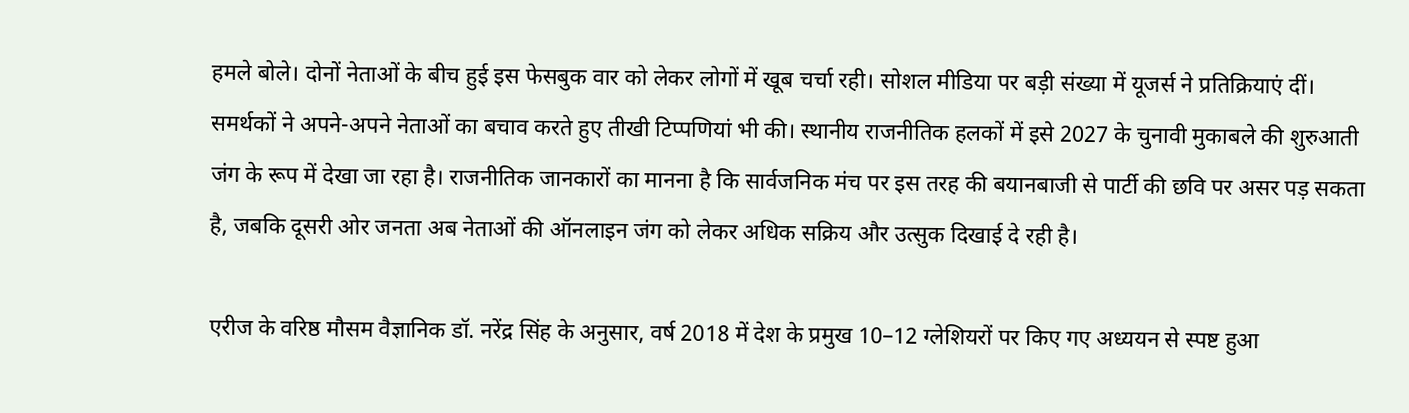हमले बोले। दोनों नेताओं के बीच हुई इस फेसबुक वार को लेकर लोगों में खूब चर्चा रही। सोशल मीडिया पर बड़ी संख्या में यूजर्स ने प्रतिक्रियाएं दीं। समर्थकों ने अपने-अपने नेताओं का बचाव करते हुए तीखी टिप्पणियां भी की। स्थानीय राजनीतिक हलकों में इसे 2027 के चुनावी मुकाबले की शुरुआती जंग के रूप में देखा जा रहा है। राजनीतिक जानकारों का मानना है कि सार्वजनिक मंच पर इस तरह की बयानबाजी से पार्टी की छवि पर असर पड़ सकता है, जबकि दूसरी ओर जनता अब नेताओं की ऑनलाइन जंग को लेकर अधिक सक्रिय और उत्सुक दिखाई दे रही है।

एरीज के वरिष्ठ मौसम वैज्ञानिक डॉ. नरेंद्र सिंह के अनुसार, वर्ष 2018 में देश के प्रमुख 10–12 ग्लेशियरों पर किए गए अध्ययन से स्पष्ट हुआ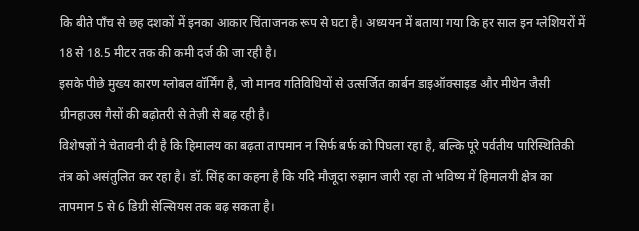कि बीते पाँच से छह दशकों में इनका आकार चिंताजनक रूप से घटा है। अध्ययन में बताया गया कि हर साल इन ग्लेशियरों में 18 से 18.5 मीटर तक की कमी दर्ज की जा रही है।
इसके पीछे मुख्य कारण ग्लोबल वॉर्मिंग है, जो मानव गतिविधियों से उत्सर्जित कार्बन डाइऑक्साइड और मीथेन जैसी ग्रीनहाउस गैसों की बढ़ोतरी से तेज़ी से बढ़ रही है।
विशेषज्ञों ने चेतावनी दी है कि हिमालय का बढ़ता तापमान न सिर्फ बर्फ को पिघला रहा है, बल्कि पूरे पर्वतीय पारिस्थितिकी तंत्र को असंतुलित कर रहा है। डॉ. सिंह का कहना है कि यदि मौजूदा रुझान जारी रहा तो भविष्य में हिमालयी क्षेत्र का तापमान 5 से 6 डिग्री सेल्सियस तक बढ़ सकता है।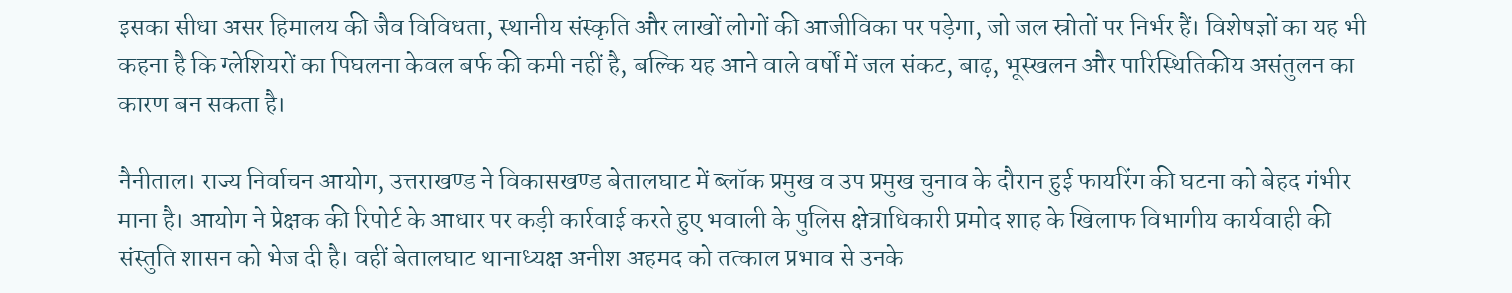इसका सीधा असर हिमालय की जैव विविधता, स्थानीय संस्कृति और लाखों लोगों की आजीविका पर पड़ेगा, जो जल स्रोतों पर निर्भर हैं। विशेषज्ञों का यह भी कहना है कि ग्लेशियरों का पिघलना केवल बर्फ की कमी नहीं है, बल्कि यह आने वाले वर्षों में जल संकट, बाढ़, भूस्खलन और पारिस्थितिकीय असंतुलन का कारण बन सकता है।

नैनीताल। राज्य निर्वाचन आयोग, उत्तराखण्ड ने विकासखण्ड बेतालघाट में ब्लॉक प्रमुख व उप प्रमुख चुनाव के दौरान हुई फायरिंग की घटना को बेहद गंभीर माना है। आयोग ने प्रेक्षक की रिपोर्ट के आधार पर कड़ी कार्रवाई करते हुए भवाली के पुलिस क्षेत्राधिकारी प्रमोद शाह के खिलाफ विभागीय कार्यवाही की संस्तुति शासन को भेज दी है। वहीं बेतालघाट थानाध्यक्ष अनीश अहमद को तत्काल प्रभाव से उनके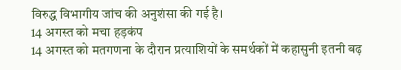विरुद्ध विभागीय जांच की अनुशंसा की गई है।
14 अगस्त को मचा हड़कंप
14 अगस्त को मतगणना के दौरान प्रत्याशियों के समर्थकों में कहासुनी इतनी बढ़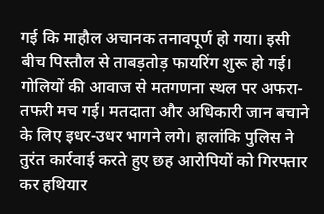गई कि माहौल अचानक तनावपूर्ण हो गया। इसी बीच पिस्तौल से ताबड़तोड़ फायरिंग शुरू हो गई। गोलियों की आवाज से मतगणना स्थल पर अफरा-तफरी मच गई। मतदाता और अधिकारी जान बचाने के लिए इधर-उधर भागने लगे। हालांकि पुलिस ने तुरंत कार्रवाई करते हुए छह आरोपियों को गिरफ्तार कर हथियार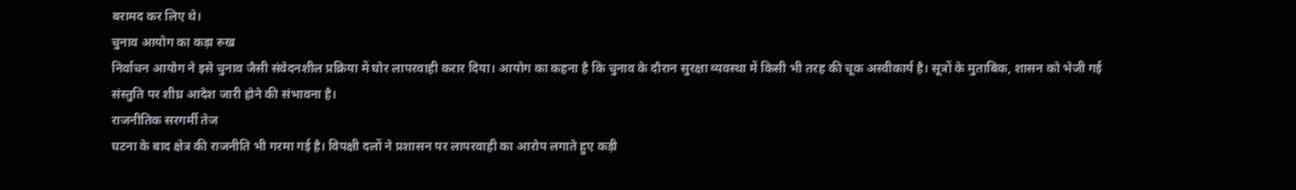बरामद कर लिए थे।
चुनाव आयोग का कड़ा रुख
निर्वाचन आयोग ने इसे चुनाव जैसी संवेदनशील प्रक्रिया में घोर लापरवाही करार दिया। आयोग का कहना है कि चुनाव के दौरान सुरक्षा व्यवस्था में किसी भी तरह की चूक अस्वीकार्य है। सूत्रों के मुताबिक, शासन को भेजी गई संस्तुति पर शीघ्र आदेश जारी होने की संभावना है।
राजनीतिक सरगर्मी तेज
घटना के बाद क्षेत्र की राजनीति भी गरमा गई है। विपक्षी दलों ने प्रशासन पर लापरवाही का आरोप लगाते हुए कड़ी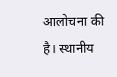आलोचना की है। स्थानीय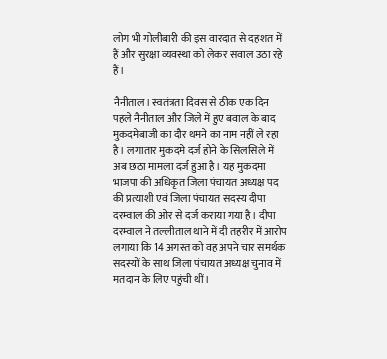लोग भी गोलीबारी की इस वारदात से दहशत में हैं और सुरक्षा व्यवस्था को लेकर सवाल उठा रहे हैं।

नैनीताल। स्वतंत्रता दिवस से ठीक एक दिन पहले नैनीताल और जिले में हुए बवाल के बाद मुकदमेबाजी का दौर थमने का नाम नहीं ले रहा है। लगातार मुकदमे दर्ज होने के सिलसिले में अब छठा मामला दर्ज हुआ है। यह मुकदमा भाजपा की अधिकृत जिला पंचायत अध्यक्ष पद की प्रत्याशी एवं जिला पंचायत सदस्य दीपा दरम्वाल की ओर से दर्ज कराया गया है। दीपा दरम्वाल ने तल्लीताल थाने में दी तहरीर में आरोप लगाया कि 14 अगस्त को वह अपने चार समर्थक सदस्यों के साथ जिला पंचायत अध्यक्ष चुनाव में मतदान के लिए पहुंची थीं।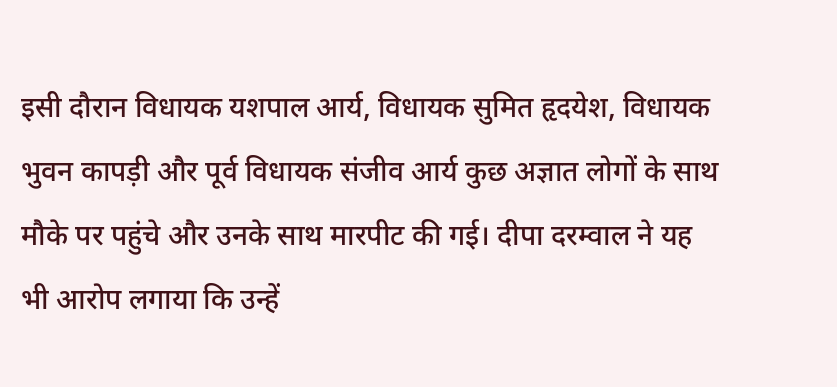इसी दौरान विधायक यशपाल आर्य, विधायक सुमित हृदयेश, विधायक भुवन कापड़ी और पूर्व विधायक संजीव आर्य कुछ अज्ञात लोगों के साथ मौके पर पहुंचे और उनके साथ मारपीट की गई। दीपा दरम्वाल ने यह भी आरोप लगाया कि उन्हें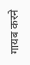गायब करने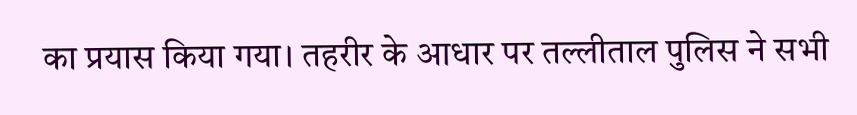का प्रयास किया गया। तहरीर के आधार पर तल्लीताल पुलिस ने सभी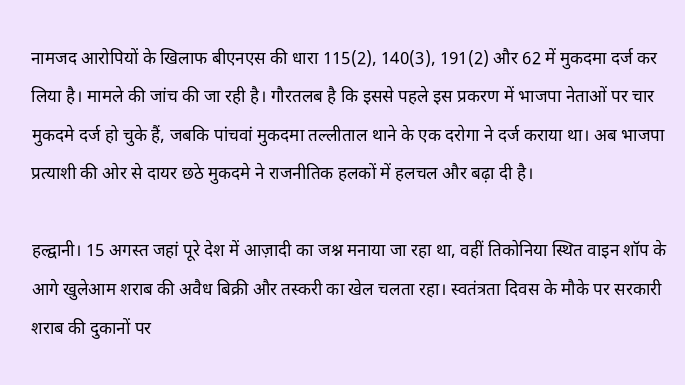नामजद आरोपियों के खिलाफ बीएनएस की धारा 115(2), 140(3), 191(2) और 62 में मुकदमा दर्ज कर लिया है। मामले की जांच की जा रही है। गौरतलब है कि इससे पहले इस प्रकरण में भाजपा नेताओं पर चार मुकदमे दर्ज हो चुके हैं, जबकि पांचवां मुकदमा तल्लीताल थाने के एक दरोगा ने दर्ज कराया था। अब भाजपा प्रत्याशी की ओर से दायर छठे मुकदमे ने राजनीतिक हलकों में हलचल और बढ़ा दी है।

हल्द्वानी। 15 अगस्त जहां पूरे देश में आज़ादी का जश्न मनाया जा रहा था, वहीं तिकोनिया स्थित वाइन शॉप के आगे खुलेआम शराब की अवैध बिक्री और तस्करी का खेल चलता रहा। स्वतंत्रता दिवस के मौके पर सरकारी शराब की दुकानों पर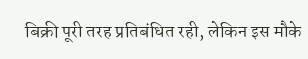बिक्री पूरी तरह प्रतिबंधित रही, लेकिन इस मौके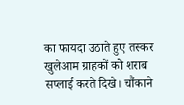का फायदा उठाते हुए तस्कर खुलेआम ग्राहकों को शराब सप्लाई करते दिखे। चौंकाने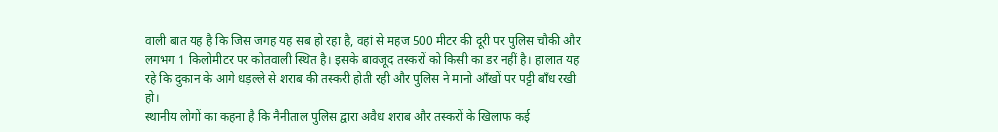वाली बात यह है कि जिस जगह यह सब हो रहा है, वहां से महज 500 मीटर की दूरी पर पुलिस चौकी और लगभग 1 किलोमीटर पर कोतवाली स्थित है। इसके बावजूद तस्करों को किसी का डर नहीं है। हालात यह रहे कि दुकान के आगे धड़ल्ले से शराब की तस्करी होती रही और पुलिस ने मानो आँखों पर पट्टी बाँध रखी हो।
स्थानीय लोगों का कहना है कि नैनीताल पुलिस द्वारा अवैध शराब और तस्करों के खिलाफ कई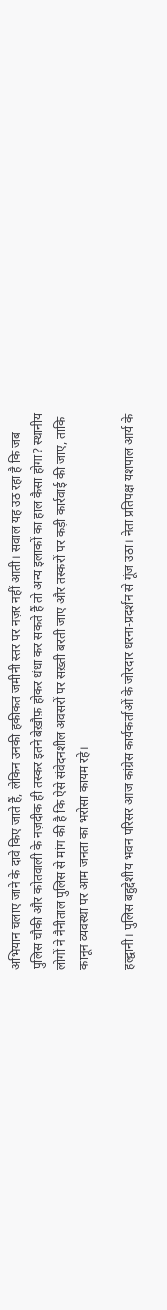अभियान चलाए जाने के दावे किए जाते हैं, लेकिन उनकी हकीकत जमीनी स्तर पर नज़र नहीं आती। सवाल यह उठ रहा है कि जब पुलिस चौकी और कोतवाली के नज़दीक ही तस्कर इतने बेख़ौफ़ होकर धंधा कर सकते हैं तो अन्य इलाकों का हाल कैसा होगा? स्थानीय लोगों ने नैनीताल पुलिस से मांग की है कि ऐसे संवेदनशील अवसरों पर सख़्ती बरती जाए और तस्करों पर कड़ी कार्रवाई की जाए, ताकि कानून व्यवस्था पर आम जनता का भरोसा कायम रहे।

हल्द्वानी। पुलिस बहुद्देशीय भवन परिसर आज कांग्रेस कार्यकर्ताओं के जोरदार धरना-प्रदर्शन से गूंज उठा। नेता प्रतिपक्ष यशपाल आर्य के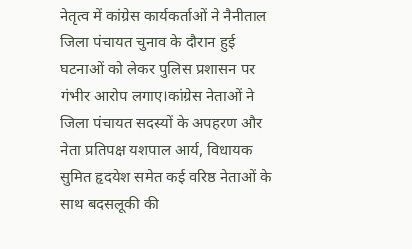नेतृत्व में कांग्रेस कार्यकर्ताओं ने नैनीताल जिला पंचायत चुनाव के दौरान हुई घटनाओं को लेकर पुलिस प्रशासन पर गंभीर आरोप लगाए।कांग्रेस नेताओं ने जिला पंचायत सदस्यों के अपहरण और नेता प्रतिपक्ष यशपाल आर्य, विधायक सुमित हृदयेश समेत कई वरिष्ठ नेताओं के साथ बदसलूकी की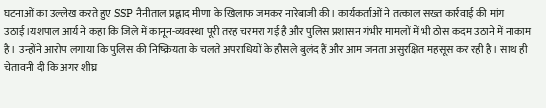घटनाओं का उल्लेख करते हुए SSP नैनीताल प्रह्लाद मीणा के खिलाफ जमकर नारेबाजी की। कार्यकर्ताओं ने तत्काल सख्त कार्रवाई की मांग उठाई।यशपाल आर्य ने कहा कि जिले में कानून-व्यवस्था पूरी तरह चरमरा गई है और पुलिस प्रशासन गंभीर मामलों में भी ठोस कदम उठाने में नाकाम है। उन्होंने आरोप लगाया कि पुलिस की निष्क्रियता के चलते अपराधियों के हौसले बुलंद हैं और आम जनता असुरक्षित महसूस कर रही है। साथ ही चेतावनी दी कि अगर शीघ्र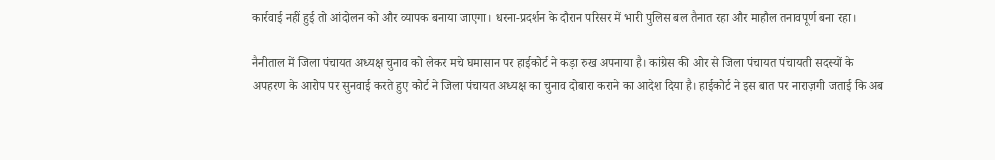कार्रवाई नहीं हुई तो आंदोलन को और व्यापक बनाया जाएगा। धरना-प्रदर्शन के दौरान परिसर में भारी पुलिस बल तैनात रहा और माहौल तनावपूर्ण बना रहा।

नैनीताल में जिला पंचायत अध्यक्ष चुनाव को लेकर मचे घमासान पर हाईकोर्ट ने कड़ा रुख अपनाया है। कांग्रेस की ओर से जिला पंचायत पंचायती सदस्यों के अपहरण के आरोप पर सुनवाई करते हुए कोर्ट ने जिला पंचायत अध्यक्ष का चुनाव दोबारा कराने का आदेश दिया है। हाईकोर्ट ने इस बात पर नाराज़गी जताई कि अब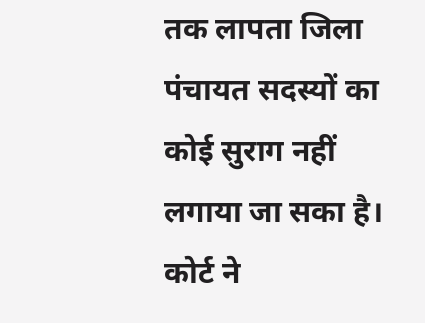तक लापता जिला पंचायत सदस्यों का कोई सुराग नहीं लगाया जा सका है। कोर्ट ने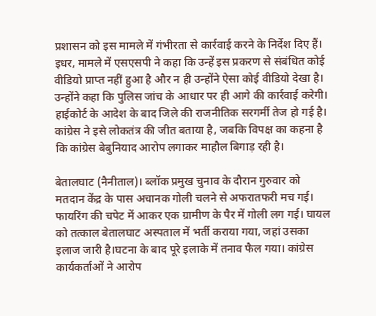प्रशासन को इस मामले में गंभीरता से कार्रवाई करने के निर्देश दिए हैं। इधर, मामले में एसएसपी ने कहा कि उन्हें इस प्रकरण से संबंधित कोई वीडियो प्राप्त नहीं हुआ है और न ही उन्होंने ऐसा कोई वीडियो देखा है। उन्होंने कहा कि पुलिस जांच के आधार पर ही आगे की कार्रवाई करेगी। हाईकोर्ट के आदेश के बाद जिले की राजनीतिक सरगर्मी तेज हो गई है। कांग्रेस ने इसे लोकतंत्र की जीत बताया है, जबकि विपक्ष का कहना है कि कांग्रेस बेबुनियाद आरोप लगाकर माहौल बिगाड़ रही है।

बेतालघाट (नैनीताल)। ब्लॉक प्रमुख चुनाव के दौरान गुरुवार को मतदान केंद्र के पास अचानक गोली चलने से अफरातफरी मच गई। फायरिंग की चपेट में आकर एक ग्रामीण के पैर में गोली लग गई। घायल को तत्काल बेतालघाट अस्पताल में भर्ती कराया गया, जहां उसका इलाज जारी है।घटना के बाद पूरे इलाके में तनाव फैल गया। कांग्रेस कार्यकर्ताओं ने आरोप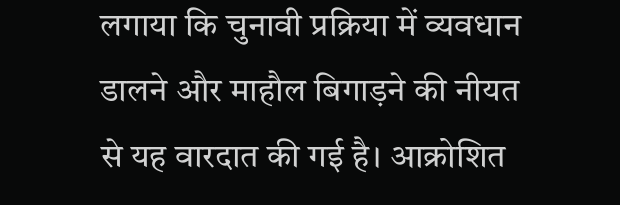लगाया कि चुनावी प्रक्रिया में व्यवधान डालने और माहौल बिगाड़ने की नीयत से यह वारदात की गई है। आक्रोशित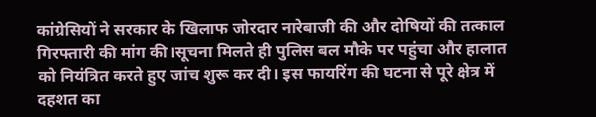कांग्रेसियों ने सरकार के खिलाफ जोरदार नारेबाजी की और दोषियों की तत्काल गिरफ्तारी की मांग की।सूचना मिलते ही पुलिस बल मौके पर पहुंचा और हालात को नियंत्रित करते हुए जांच शुरू कर दी। इस फायरिंग की घटना से पूरे क्षेत्र में दहशत का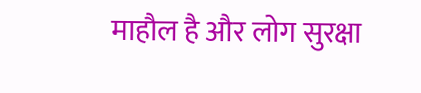माहौल है और लोग सुरक्षा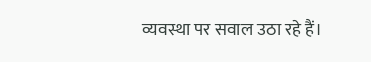व्यवस्था पर सवाल उठा रहे हैं।